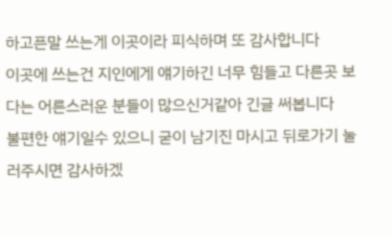하고픈말 쓰는게 이곳이라 피식하며 또 감사합니다
이곳에 쓰는건 지인에게 얘기하긴 너무 힘들고 다른곳 보다는 어른스러운 분들이 많으신거같아 긴글 써봅니다
불편한 얘기일수 있으니 굳이 남기진 마시고 뒤로가기 눌러주시면 감사하겠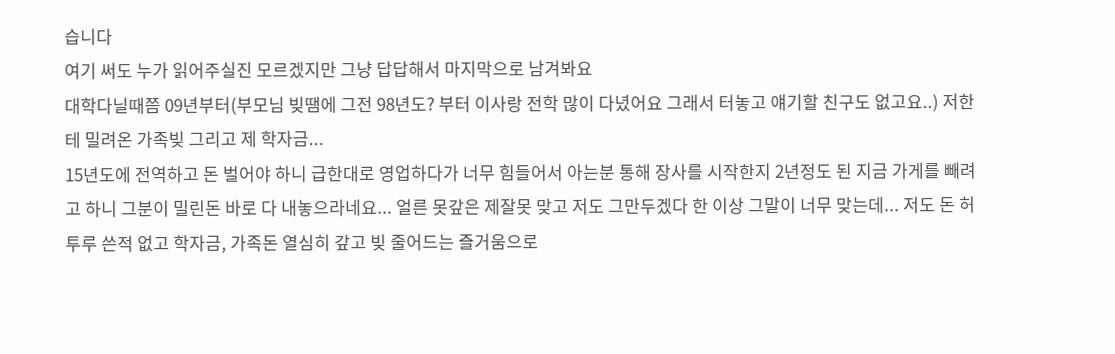습니다
여기 써도 누가 읽어주실진 모르겠지만 그냥 답답해서 마지막으로 남겨봐요
대학다닐때쯤 09년부터(부모님 빚땜에 그전 98년도? 부터 이사랑 전학 많이 다녔어요 그래서 터놓고 얘기할 친구도 없고요..) 저한테 밀려온 가족빚 그리고 제 학자금...
15년도에 전역하고 돈 벌어야 하니 급한대로 영업하다가 너무 힘들어서 아는분 통해 장사를 시작한지 2년정도 된 지금 가게를 빼려고 하니 그분이 밀린돈 바로 다 내놓으라네요... 얼른 못갚은 제잘못 맞고 저도 그만두겠다 한 이상 그말이 너무 맞는데... 저도 돈 허투루 쓴적 없고 학자금, 가족돈 열심히 갚고 빚 줄어드는 즐거움으로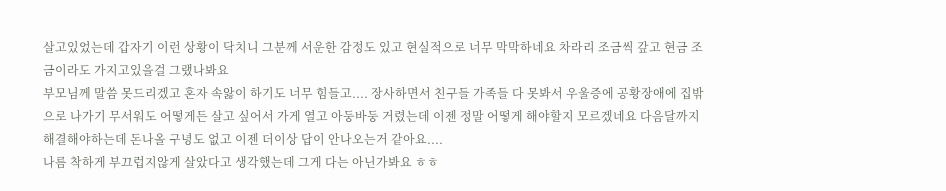살고있었는데 갑자기 이런 상황이 닥치니 그분께 서운한 감정도 있고 현실적으로 너무 막막하네요 차라리 조금씩 갚고 현금 조금이라도 가지고있을걸 그랬나봐요
부모님께 말씀 못드리겠고 혼자 속앓이 하기도 너무 힘들고.... 장사하면서 친구들 가족들 다 못봐서 우울증에 공황장애에 집밖으로 나가기 무서워도 어떻게든 살고 싶어서 가게 열고 아둥바둥 거렸는데 이젠 정말 어떻게 해야할지 모르겠네요 다음달까지 해결해야하는데 돈나올 구녕도 없고 이젠 더이상 답이 안나오는거 같아요....
나름 착하게 부끄럽지않게 살았다고 생각했는데 그게 다는 아닌가봐요 ㅎㅎ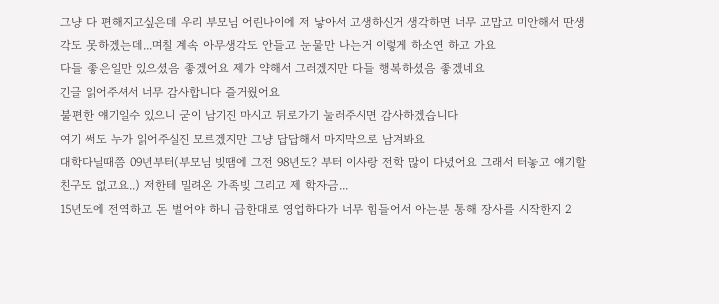그냥 다 편해지고싶은데 우리 부모님 어린나이에 저 낳아서 고생하신거 생각하면 너무 고맙고 미안해서 딴생각도 못하겠는데...며칠 계속 아무생각도 안들고 눈물만 나는거 이렇게 하소연 하고 가요
다들 좋은일만 있으셨음 좋겠어요 제가 약해서 그러겠지만 다들 행복하셨음 좋겠네요
긴글 읽어주셔서 너무 감사합니다 즐거웠어요
불편한 얘기일수 있으니 굳이 남기진 마시고 뒤로가기 눌러주시면 감사하겠습니다
여기 써도 누가 읽어주실진 모르겠지만 그냥 답답해서 마지막으로 남겨봐요
대학다닐때쯤 09년부터(부모님 빚땜에 그전 98년도? 부터 이사랑 전학 많이 다녔어요 그래서 터놓고 얘기할 친구도 없고요..) 저한테 밀려온 가족빚 그리고 제 학자금...
15년도에 전역하고 돈 벌어야 하니 급한대로 영업하다가 너무 힘들어서 아는분 통해 장사를 시작한지 2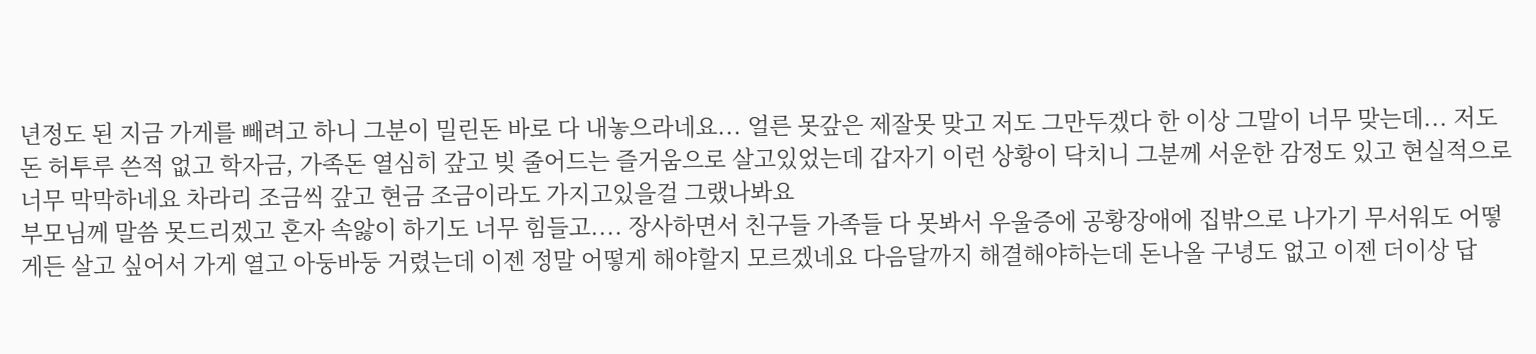년정도 된 지금 가게를 빼려고 하니 그분이 밀린돈 바로 다 내놓으라네요... 얼른 못갚은 제잘못 맞고 저도 그만두겠다 한 이상 그말이 너무 맞는데... 저도 돈 허투루 쓴적 없고 학자금, 가족돈 열심히 갚고 빚 줄어드는 즐거움으로 살고있었는데 갑자기 이런 상황이 닥치니 그분께 서운한 감정도 있고 현실적으로 너무 막막하네요 차라리 조금씩 갚고 현금 조금이라도 가지고있을걸 그랬나봐요
부모님께 말씀 못드리겠고 혼자 속앓이 하기도 너무 힘들고.... 장사하면서 친구들 가족들 다 못봐서 우울증에 공황장애에 집밖으로 나가기 무서워도 어떻게든 살고 싶어서 가게 열고 아둥바둥 거렸는데 이젠 정말 어떻게 해야할지 모르겠네요 다음달까지 해결해야하는데 돈나올 구녕도 없고 이젠 더이상 답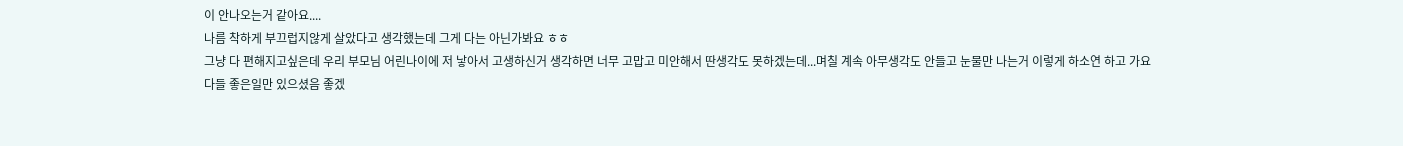이 안나오는거 같아요....
나름 착하게 부끄럽지않게 살았다고 생각했는데 그게 다는 아닌가봐요 ㅎㅎ
그냥 다 편해지고싶은데 우리 부모님 어린나이에 저 낳아서 고생하신거 생각하면 너무 고맙고 미안해서 딴생각도 못하겠는데...며칠 계속 아무생각도 안들고 눈물만 나는거 이렇게 하소연 하고 가요
다들 좋은일만 있으셨음 좋겠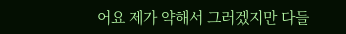어요 제가 약해서 그러겠지만 다들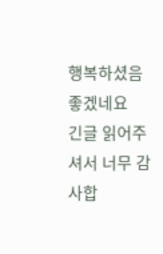행복하셨음 좋겠네요
긴글 읽어주셔서 너무 감사합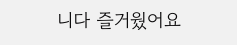니다 즐거웠어요